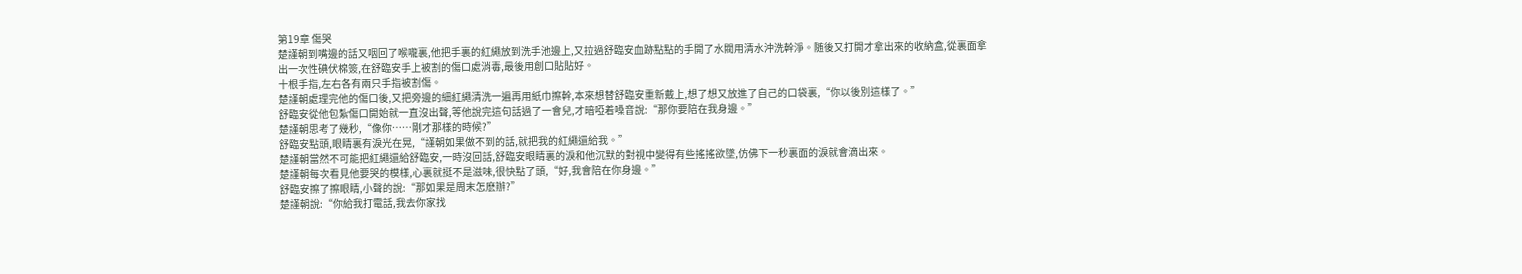第19章 傷哭
楚謹朝到嘴邊的話又咽回了喉嚨裏,他把手裏的紅繩放到洗手池邊上,又拉過舒臨安血跡點點的手開了水閥用清水沖洗幹淨。随後又打開才拿出來的收納盒,從裏面拿出一次性碘伏棉簽,在舒臨安手上被割的傷口處消毒,最後用創口貼貼好。
十根手指,左右各有兩只手指被割傷。
楚謹朝處理完他的傷口後,又把旁邊的細紅繩清洗一遍再用紙巾擦幹,本來想替舒臨安重新戴上,想了想又放進了自己的口袋裏,“你以後別這樣了。”
舒臨安從他包紮傷口開始就一直沒出聲,等他說完這句話過了一會兒,才暗啞着嗓音說:“那你要陪在我身邊。”
楚謹朝思考了幾秒,“像你……剛才那樣的時候?”
舒臨安點頭,眼睛裏有淚光在晃,“謹朝如果做不到的話,就把我的紅繩還給我。”
楚謹朝當然不可能把紅繩還給舒臨安,一時沒回話,舒臨安眼睛裏的淚和他沉默的對視中變得有些搖搖欲墜,仿佛下一秒裏面的淚就會滴出來。
楚謹朝每次看見他要哭的模樣,心裏就挺不是滋味,很快點了頭,“好,我會陪在你身邊。”
舒臨安擦了擦眼睛,小聲的說:“那如果是周末怎麽辦?”
楚謹朝說:“你給我打電話,我去你家找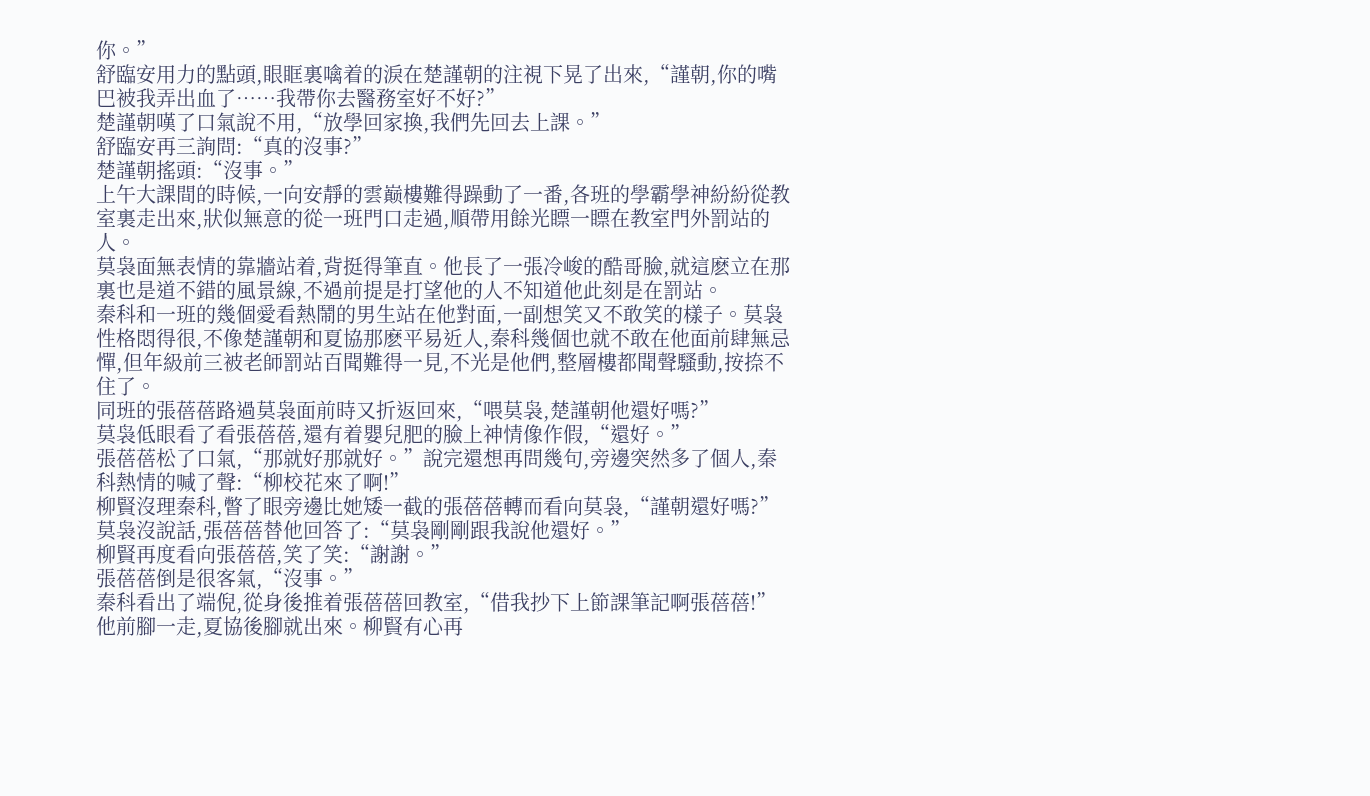你。”
舒臨安用力的點頭,眼眶裏噙着的淚在楚謹朝的注視下晃了出來,“謹朝,你的嘴巴被我弄出血了……我帶你去醫務室好不好?”
楚謹朝嘆了口氣說不用,“放學回家換,我們先回去上課。”
舒臨安再三詢問:“真的沒事?”
楚謹朝搖頭:“沒事。”
上午大課間的時候,一向安靜的雲巅樓難得躁動了一番,各班的學霸學神紛紛從教室裏走出來,狀似無意的從一班門口走過,順帶用餘光瞟一瞟在教室門外罰站的人。
莫袅面無表情的靠牆站着,背挺得筆直。他長了一張冷峻的酷哥臉,就這麽立在那裏也是道不錯的風景線,不過前提是打望他的人不知道他此刻是在罰站。
秦科和一班的幾個愛看熱鬧的男生站在他對面,一副想笑又不敢笑的樣子。莫袅性格悶得很,不像楚謹朝和夏協那麽平易近人,秦科幾個也就不敢在他面前肆無忌憚,但年級前三被老師罰站百聞難得一見,不光是他們,整層樓都聞聲騷動,按捺不住了。
同班的張蓓蓓路過莫袅面前時又折返回來,“喂莫袅,楚謹朝他還好嗎?”
莫袅低眼看了看張蓓蓓,還有着嬰兒肥的臉上神情像作假,“還好。”
張蓓蓓松了口氣,“那就好那就好。”說完還想再問幾句,旁邊突然多了個人,秦科熱情的喊了聲:“柳校花來了啊!”
柳賢沒理秦科,瞥了眼旁邊比她矮一截的張蓓蓓轉而看向莫袅,“謹朝還好嗎?”
莫袅沒說話,張蓓蓓替他回答了:“莫袅剛剛跟我說他還好。”
柳賢再度看向張蓓蓓,笑了笑:“謝謝。”
張蓓蓓倒是很客氣,“沒事。”
秦科看出了端倪,從身後推着張蓓蓓回教室,“借我抄下上節課筆記啊張蓓蓓!”
他前腳一走,夏協後腳就出來。柳賢有心再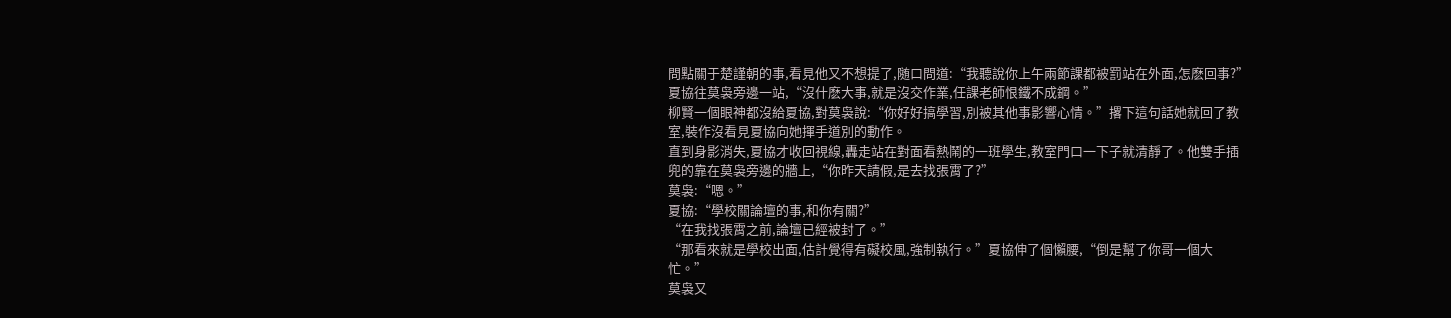問點關于楚謹朝的事,看見他又不想提了,随口問道:“我聽說你上午兩節課都被罰站在外面,怎麽回事?”
夏協往莫袅旁邊一站,“沒什麽大事,就是沒交作業,任課老師恨鐵不成鋼。”
柳賢一個眼神都沒給夏協,對莫袅說:“你好好搞學習,別被其他事影響心情。”撂下這句話她就回了教室,裝作沒看見夏協向她揮手道別的動作。
直到身影消失,夏協才收回視線,轟走站在對面看熱鬧的一班學生,教室門口一下子就清靜了。他雙手插兜的靠在莫袅旁邊的牆上,“你昨天請假,是去找張霄了?”
莫袅:“嗯。”
夏協:“學校關論壇的事,和你有關?”
“在我找張霄之前,論壇已經被封了。”
“那看來就是學校出面,估計覺得有礙校風,強制執行。”夏協伸了個懶腰,“倒是幫了你哥一個大忙。”
莫袅又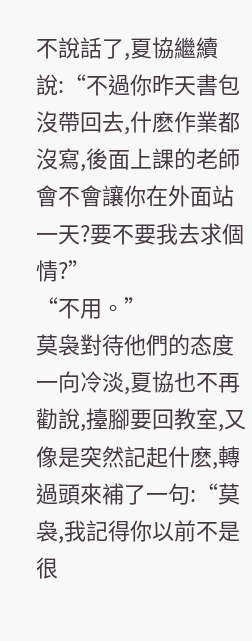不說話了,夏協繼續說:“不過你昨天書包沒帶回去,什麽作業都沒寫,後面上課的老師會不會讓你在外面站一天?要不要我去求個情?”
“不用。”
莫袅對待他們的态度一向冷淡,夏協也不再勸說,擡腳要回教室,又像是突然記起什麽,轉過頭來補了一句:“莫袅,我記得你以前不是很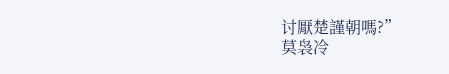讨厭楚謹朝嗎?”
莫袅冷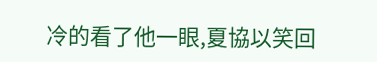冷的看了他一眼,夏協以笑回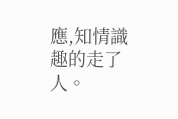應,知情識趣的走了人。